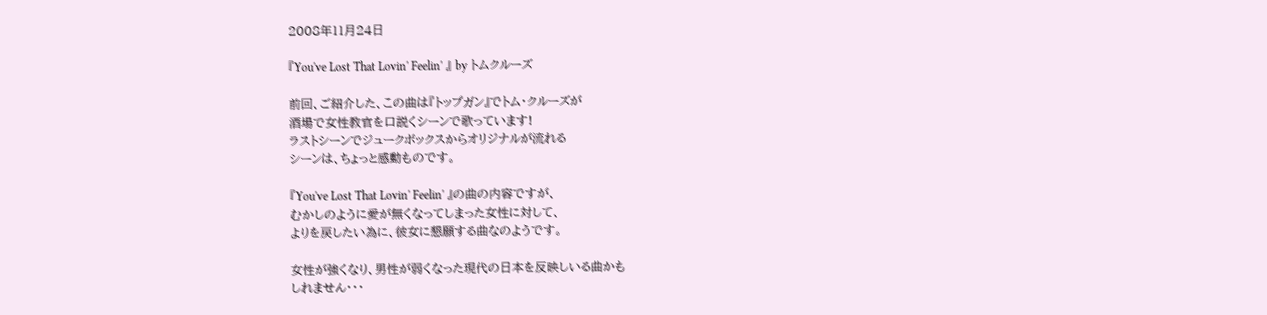2008年11月24日

『You've Lost That Lovin' Feelin' 』 by トムクルーズ

前回、ご紹介した、この曲は『トップガン』でトム・クルーズが
酒場で女性教官を口説くシーンで歌っています!
ラストシーンでジュークボックスからオリジナルが流れる
シーンは、ちょっと感動ものです。

『You've Lost That Lovin' Feelin' 』の曲の内容ですが、
むかしのように愛が無くなってしまった女性に対して、
よりを戻したい為に、彼女に懇願する曲なのようです。

女性が強くなり、男性が弱くなった現代の日本を反映しいる曲かも
しれません・・・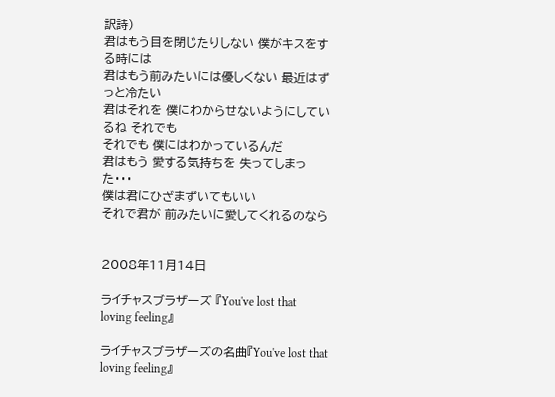訳詩)
君はもう目を閉じたりしない 僕がキスをする時には
君はもう前みたいには優しくない 最近はずっと冷たい
君はそれを 僕にわからせないようにしているね それでも
それでも 僕にはわかっているんだ
君はもう 愛する気持ちを 失ってしまった・・・
僕は君にひざまずいてもいい
それで君が 前みたいに愛してくれるのなら


2008年11月14日

ライチャスブラザーズ 『You've lost that loving feeling』

ライチャスブラザーズの名曲『You've lost that loving feeling』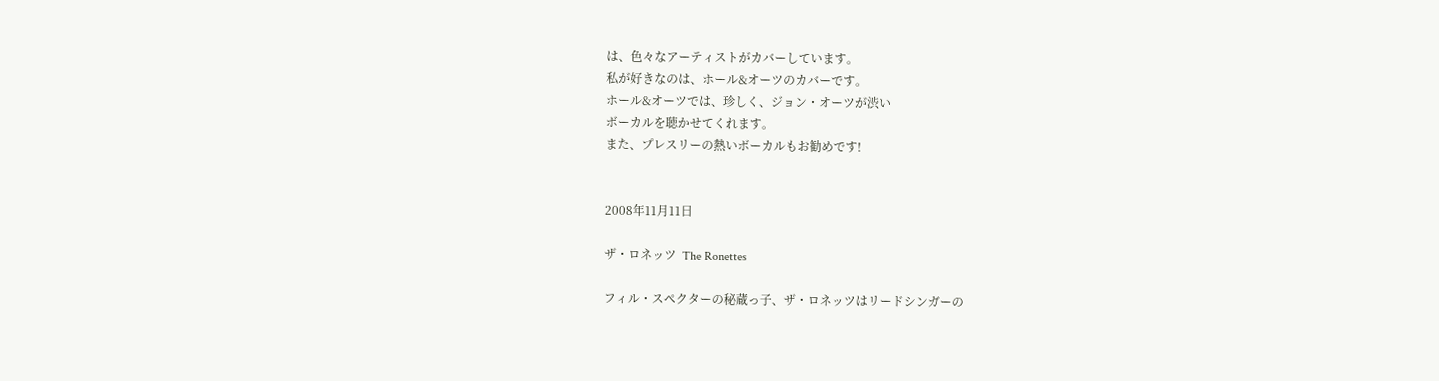は、色々なアーティストがカバーしています。
私が好きなのは、ホール&オーツのカバーです。
ホール&オーツでは、珍しく、ジョン・オーツが渋い
ボーカルを聴かせてくれます。
また、プレスリーの熱いボーカルもお勧めです!


2008年11月11日

ザ・ロネッツ  The Ronettes

フィル・スペクターの秘蔵っ子、ザ・ロネッツはリードシンガーの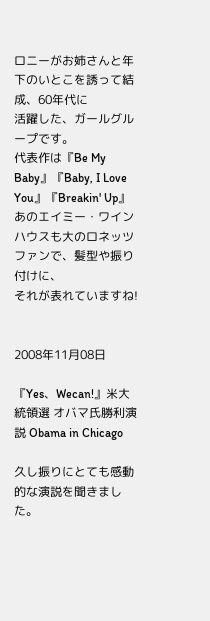ロニーがお姉さんと年下のいとこを誘って結成、60年代に
活躍した、ガールグループです。
代表作は『Be My Baby』『Baby, I Love You』『Breakin' Up』
あのエイミー・ワインハウスも大のロネッツファンで、髪型や振り付けに、
それが表れていますね!


2008年11月08日

『Yes、Wecan!』米大統領選 オバマ氏勝利演説 Obama in Chicago

久し振りにとても感動的な演説を聞きました。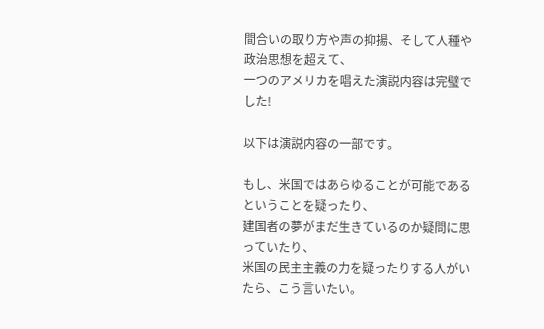間合いの取り方や声の抑揚、そして人種や政治思想を超えて、
一つのアメリカを唱えた演説内容は完璧でした!

以下は演説内容の一部です。

もし、米国ではあらゆることが可能であるということを疑ったり、
建国者の夢がまだ生きているのか疑問に思っていたり、
米国の民主主義の力を疑ったりする人がいたら、こう言いたい。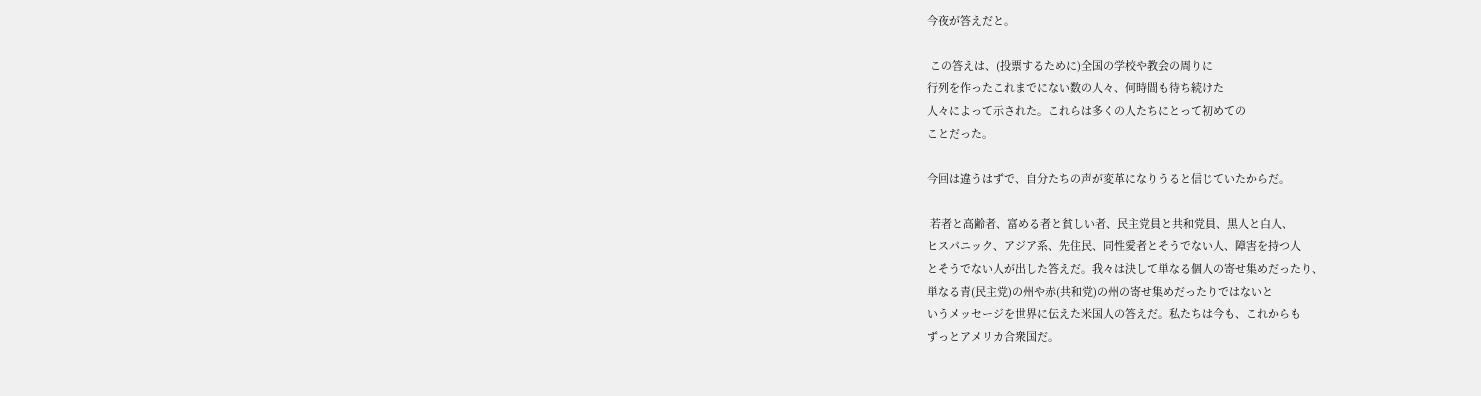今夜が答えだと。

 この答えは、(投票するために)全国の学校や教会の周りに
行列を作ったこれまでにない数の人々、何時間も待ち続けた
人々によって示された。これらは多くの人たちにとって初めての
ことだった。

今回は違うはずで、自分たちの声が変革になりうると信じていたからだ。

 若者と高齢者、富める者と貧しい者、民主党員と共和党員、黒人と白人、
ヒスパニック、アジア系、先住民、同性愛者とそうでない人、障害を持つ人
とそうでない人が出した答えだ。我々は決して単なる個人の寄せ集めだったり、
単なる青(民主党)の州や赤(共和党)の州の寄せ集めだったりではないと
いうメッセージを世界に伝えた米国人の答えだ。私たちは今も、これからも
ずっとアメリカ合衆国だ。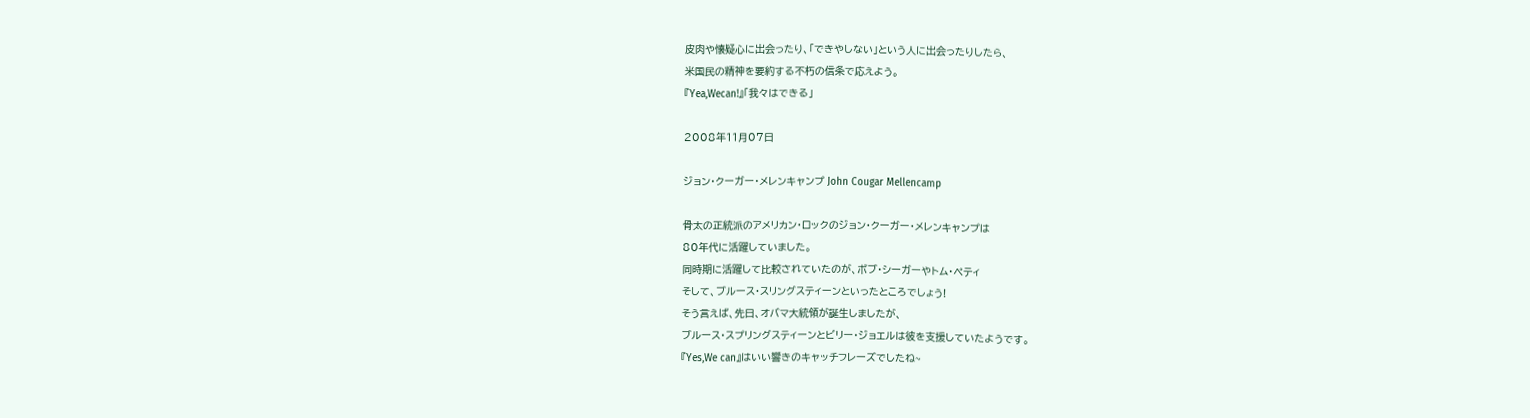皮肉や懐疑心に出会ったり、「できやしない」という人に出会ったりしたら、
米国民の精神を要約する不朽の信条で応えよう。
『Yea,Wecan!』「我々はできる」

2008年11月07日

ジョン・クーガー・メレンキャンプ John Cougar Mellencamp

骨太の正統派のアメリカン・ロックのジョン・クーガー・メレンキャンプは
80年代に活躍していました。
同時期に活躍して比較されていたのが、ボブ・シーガーやトム・ぺティ
そして、ブルース・スリングスティーンといったところでしょう!
そう言えば、先日、オバマ大統領が誕生しましたが、
ブルース・スプリングスティーンとビリー・ジョエルは彼を支援していたようです。
『Yes,We can』はいい響きのキャッチフレーズでしたね~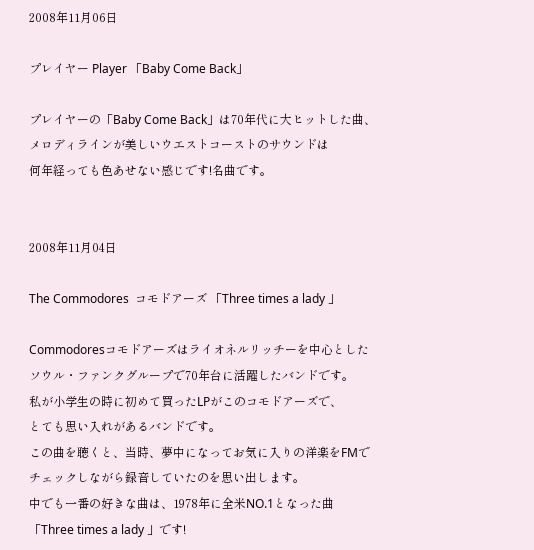2008年11月06日

プレイヤー Player 「Baby Come Back」

プレイヤーの「Baby Come Back」は70年代に大ヒットした曲、
メロディラインが美しいウエストコーストのサウンドは
何年経っても色あせない感じです!名曲です。


2008年11月04日

The Commodores  コモドアーズ 「Three times a lady 」

Commodoresコモドアーズはライオネルリッチーを中心とした
ソウル・ファンクグループで70年台に活躍したバンドです。
私が小学生の時に初めて買ったLPがこのコモドアーズで、
とても思い入れがあるバンドです。
この曲を聴くと、当時、夢中になってお気に入りの洋楽をFMで
チェックしながら録音していたのを思い出します。
中でも一番の好きな曲は、1978年に全米NO.1となった曲
「Three times a lady 」です!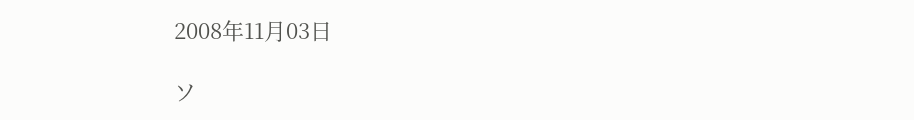2008年11月03日

ソ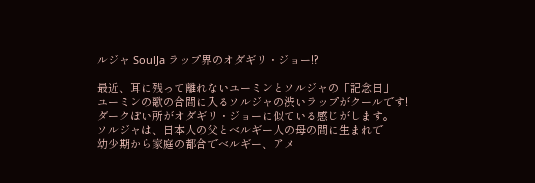ルジャ SoulJa ラップ界のオダギリ・ジョー!?

最近、耳に残って離れないユーミンとソルジャの「記念日」
ユーミンの歌の合間に入るソルジャの渋いラップがクールです!
ダークぽい所がオダギリ・ジョーに似ている感じがします。
ソルジャは、日本人の父とベルギー人の母の間に生まれで
幼少期から家庭の都合でベルギー、アメ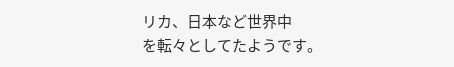リカ、日本など世界中
を転々としてたようです。